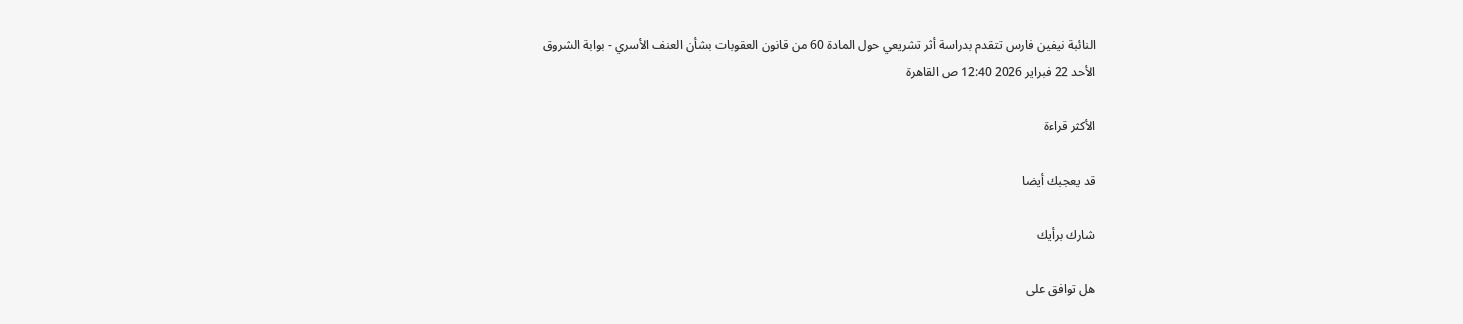النائبة نيفين فارس تتقدم بدراسة أثر تشريعي حول المادة 60 من قانون العقوبات بشأن العنف الأسري - بوابة الشروق
الأحد 22 فبراير 2026 12:40 ص القاهرة

الأكثر قراءة

قد يعجبك أيضا

شارك برأيك

هل توافق على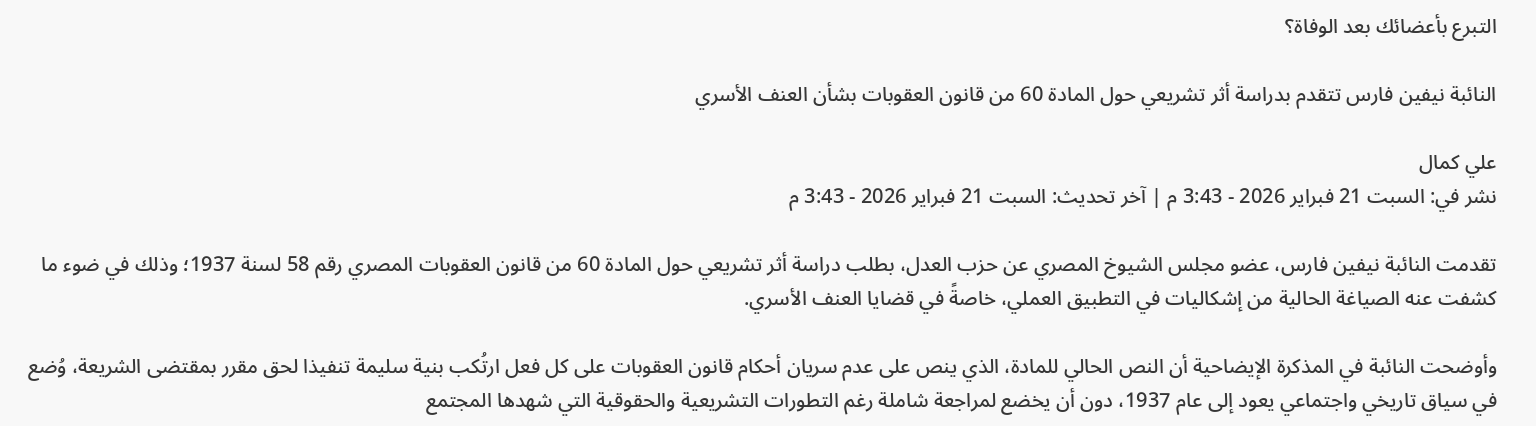التبرع بأعضائك بعد الوفاة؟

النائبة نيفين فارس تتقدم بدراسة أثر تشريعي حول المادة 60 من قانون العقوبات بشأن العنف الأسري

علي كمال
نشر في: السبت 21 فبراير 2026 - 3:43 م | آخر تحديث: السبت 21 فبراير 2026 - 3:43 م

تقدمت النائبة نيفين فارس، عضو مجلس الشيوخ المصري عن حزب العدل، بطلب دراسة أثر تشريعي حول المادة 60 من قانون العقوبات المصري رقم 58 لسنة 1937؛ وذلك في ضوء ما كشفت عنه الصياغة الحالية من إشكاليات في التطبيق العملي، خاصةً في قضايا العنف الأسري.

وأوضحت النائبة في المذكرة الإيضاحية أن النص الحالي للمادة، الذي ينص على عدم سريان أحكام قانون العقوبات على كل فعل ارتُكب بنية سليمة تنفيذا لحق مقرر بمقتضى الشريعة، وُضع في سياق تاريخي واجتماعي يعود إلى عام 1937، دون أن يخضع لمراجعة شاملة رغم التطورات التشريعية والحقوقية التي شهدها المجتمع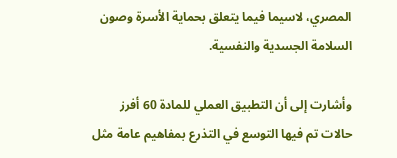المصري، لاسيما فيما يتعلق بحماية الأسرة وصون السلامة الجسدية والنفسية.

وأشارت إلى أن التطبيق العملي للمادة 60 أفرز حالات تم فيها التوسع في التذرع بمفاهيم عامة مثل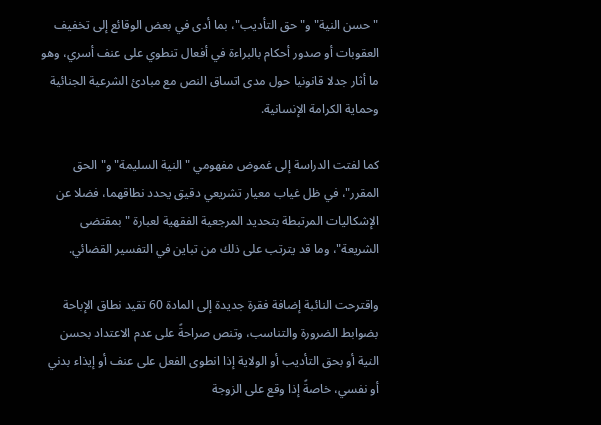"حسن النية" و"حق التأديب"، بما أدى في بعض الوقائع إلى تخفيف العقوبات أو صدور أحكام بالبراءة في أفعال تنطوي على عنف أسري، وهو ما أثار جدلا قانونيا حول مدى اتساق النص مع مبادئ الشرعية الجنائية وحماية الكرامة الإنسانية.

كما لفتت الدراسة إلى غموض مفهومي "النية السليمة" و"الحق المقرر"، في ظل غياب معيار تشريعي دقيق يحدد نطاقهما، فضلا عن الإشكاليات المرتبطة بتحديد المرجعية الفقهية لعبارة "بمقتضى الشريعة"، وما قد يترتب على ذلك من تباين في التفسير القضائي.

واقترحت النائبة إضافة فقرة جديدة إلى المادة 60 تقيد نطاق الإباحة بضوابط الضرورة والتناسب، وتنص صراحةً على عدم الاعتداد بحسن النية أو بحق التأديب أو الولاية إذا انطوى الفعل على عنف أو إيذاء بدني أو نفسي، خاصةً إذا وقع على الزوجة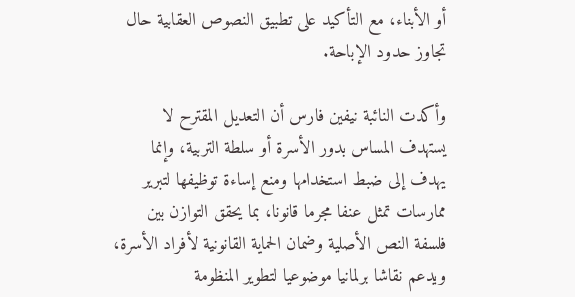أو الأبناء، مع التأكيد على تطبيق النصوص العقابية حال تجاوز حدود الإباحة.

وأكدت النائبة نيفين فارس أن التعديل المقترح لا يستهدف المساس بدور الأسرة أو سلطة التربية، وإنما يهدف إلى ضبط استخدامها ومنع إساءة توظيفها لتبرير ممارسات تمثل عنفا مجرما قانونا، بما يحقق التوازن بين فلسفة النص الأصلية وضمان الحماية القانونية لأفراد الأسرة، ويدعم نقاشا برلمانيا موضوعيا لتطوير المنظومة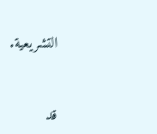التشريعية.



قد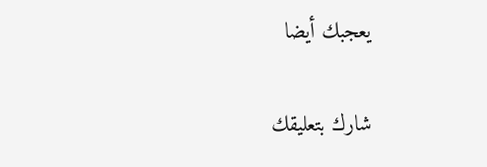يعجبك أيضا

شارك بتعليقك